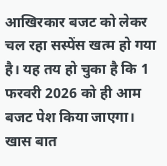आखिरकार बजट को लेकर चल रहा सस्पेंस खत्म हो गया है। यह तय हो चुका है कि 1 फरवरी 2026 को ही आम बजट पेश किया जाएगा। खास बात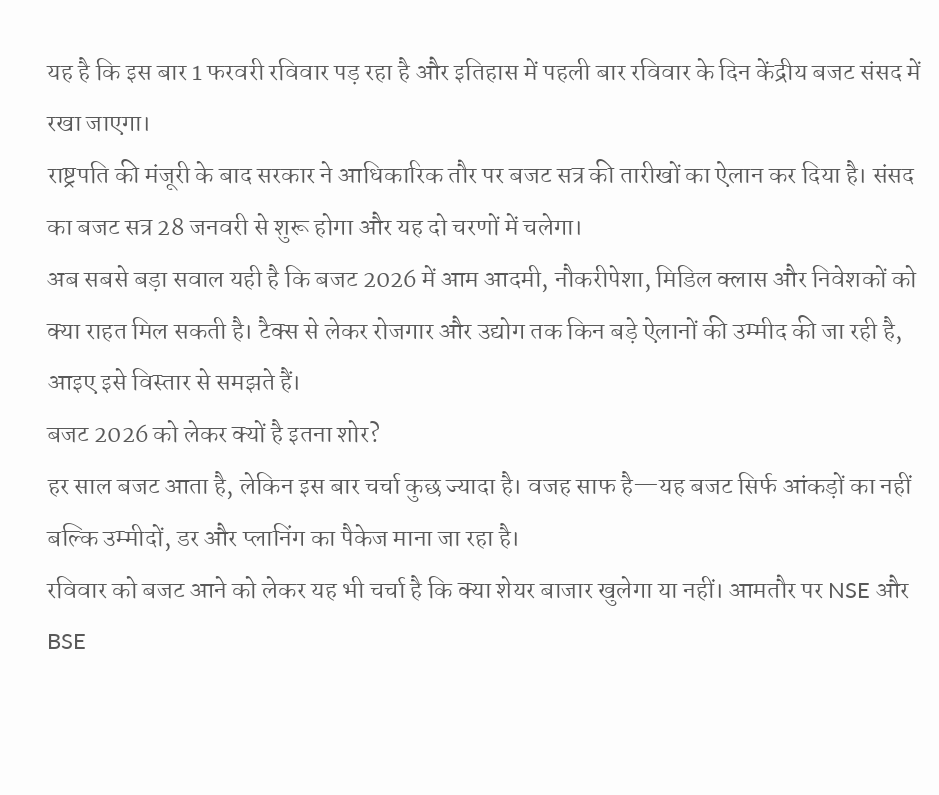यह है कि इस बार 1 फरवरी रविवार पड़ रहा है और इतिहास में पहली बार रविवार के दिन केंद्रीय बजट संसद में रखा जाएगा।
राष्ट्रपति की मंजूरी के बाद सरकार ने आधिकारिक तौर पर बजट सत्र की तारीखों का ऐलान कर दिया है। संसद का बजट सत्र 28 जनवरी से शुरू होगा और यह दो चरणों में चलेगा।
अब सबसे बड़ा सवाल यही है कि बजट 2026 में आम आदमी, नौकरीपेशा, मिडिल क्लास और निवेशकों को क्या राहत मिल सकती है। टैक्स से लेकर रोजगार और उद्योग तक किन बड़े ऐलानों की उम्मीद की जा रही है, आइए इसे विस्तार से समझते हैं।
बजट 2026 को लेकर क्यों है इतना शोर?
हर साल बजट आता है, लेकिन इस बार चर्चा कुछ ज्यादा है। वजह साफ है—यह बजट सिर्फ आंकड़ों का नहीं बल्कि उम्मीदों, डर और प्लानिंग का पैकेज माना जा रहा है।
रविवार को बजट आने को लेकर यह भी चर्चा है कि क्या शेयर बाजार खुलेगा या नहीं। आमतौर पर NSE और BSE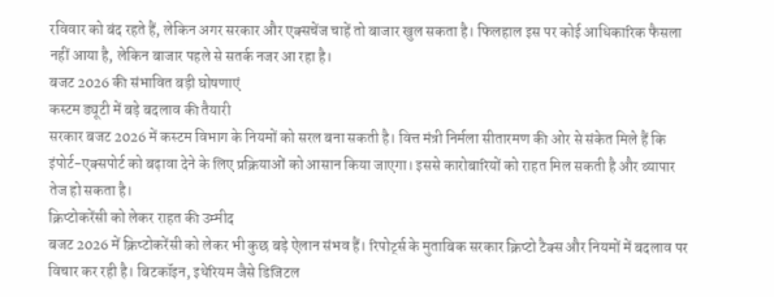रविवार को बंद रहते हैं, लेकिन अगर सरकार और एक्सचेंज चाहें तो बाजार खुल सकता है। फिलहाल इस पर कोई आधिकारिक फैसला नहीं आया है, लेकिन बाजार पहले से सतर्क नजर आ रहा है।
बजट 2026 की संभावित बड़ी घोषणाएं
कस्टम ड्यूटी में बड़े बदलाव की तैयारी
सरकार बजट 2026 में कस्टम विभाग के नियमों को सरल बना सकती है। वित्त मंत्री निर्मला सीतारमण की ओर से संकेत मिले हैं कि इंपोर्ट-एक्सपोर्ट को बढ़ावा देने के लिए प्रक्रियाओं को आसान किया जाएगा। इससे कारोबारियों को राहत मिल सकती है और व्यापार तेज हो सकता है।
क्रिप्टोकरेंसी को लेकर राहत की उम्मीद
बजट 2026 में क्रिप्टोकरेंसी को लेकर भी कुछ बड़े ऐलान संभव हैं। रिपोर्ट्स के मुताबिक सरकार क्रिप्टो टैक्स और नियमों में बदलाव पर विचार कर रही है। बिटकॉइन, इथेरियम जैसे डिजिटल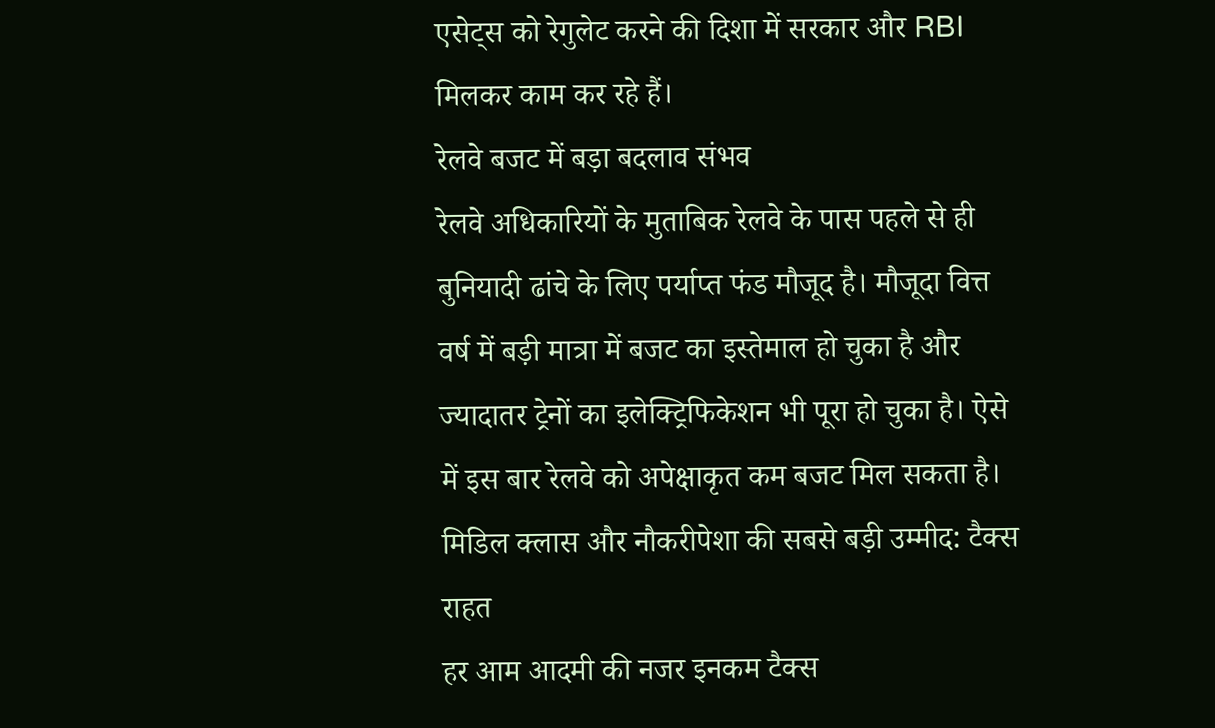एसेट्स को रेगुलेट करने की दिशा में सरकार और RBI मिलकर काम कर रहे हैं।
रेलवे बजट में बड़ा बदलाव संभव
रेलवे अधिकारियों के मुताबिक रेलवे के पास पहले से ही बुनियादी ढांचे के लिए पर्याप्त फंड मौजूद है। मौजूदा वित्त वर्ष में बड़ी मात्रा में बजट का इस्तेमाल हो चुका है और ज्यादातर ट्रेनों का इलेक्ट्रिफिकेशन भी पूरा हो चुका है। ऐसे में इस बार रेलवे को अपेक्षाकृत कम बजट मिल सकता है।
मिडिल क्लास और नौकरीपेशा की सबसे बड़ी उम्मीद: टैक्स राहत
हर आम आदमी की नजर इनकम टैक्स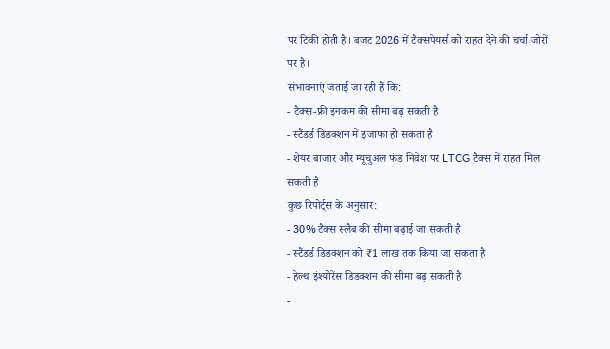पर टिकी होती है। बजट 2026 में टैक्सपेयर्स को राहत देने की चर्चा जोरों पर है।
संभावनाएं जताई जा रही हैं कि:
- टैक्स-फ्री इनकम की सीमा बढ़ सकती है
- स्टैंडर्ड डिडक्शन में इजाफा हो सकता है
- शेयर बाजार और म्यूचुअल फंड निवेश पर LTCG टैक्स में राहत मिल सकती है
कुछ रिपोर्ट्स के अनुसार:
- 30% टैक्स स्लैब की सीमा बढ़ाई जा सकती है
- स्टैंडर्ड डिडक्शन को ₹1 लाख तक किया जा सकता है
- हेल्थ इंश्योरेंस डिडक्शन की सीमा बढ़ सकती है
-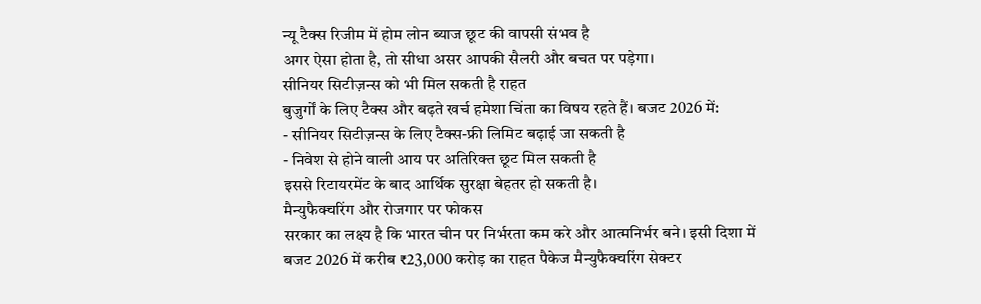न्यू टैक्स रिजीम में होम लोन ब्याज छूट की वापसी संभव है
अगर ऐसा होता है, तो सीधा असर आपकी सैलरी और बचत पर पड़ेगा।
सीनियर सिटीज़न्स को भी मिल सकती है राहत
बुजुर्गों के लिए टैक्स और बढ़ते खर्च हमेशा चिंता का विषय रहते हैं। बजट 2026 में:
- सीनियर सिटीज़न्स के लिए टैक्स-फ्री लिमिट बढ़ाई जा सकती है
- निवेश से होने वाली आय पर अतिरिक्त छूट मिल सकती है
इससे रिटायरमेंट के बाद आर्थिक सुरक्षा बेहतर हो सकती है।
मैन्युफैक्चरिंग और रोजगार पर फोकस
सरकार का लक्ष्य है कि भारत चीन पर निर्भरता कम करे और आत्मनिर्भर बने। इसी दिशा में बजट 2026 में करीब ₹23,000 करोड़ का राहत पैकेज मैन्युफैक्चरिंग सेक्टर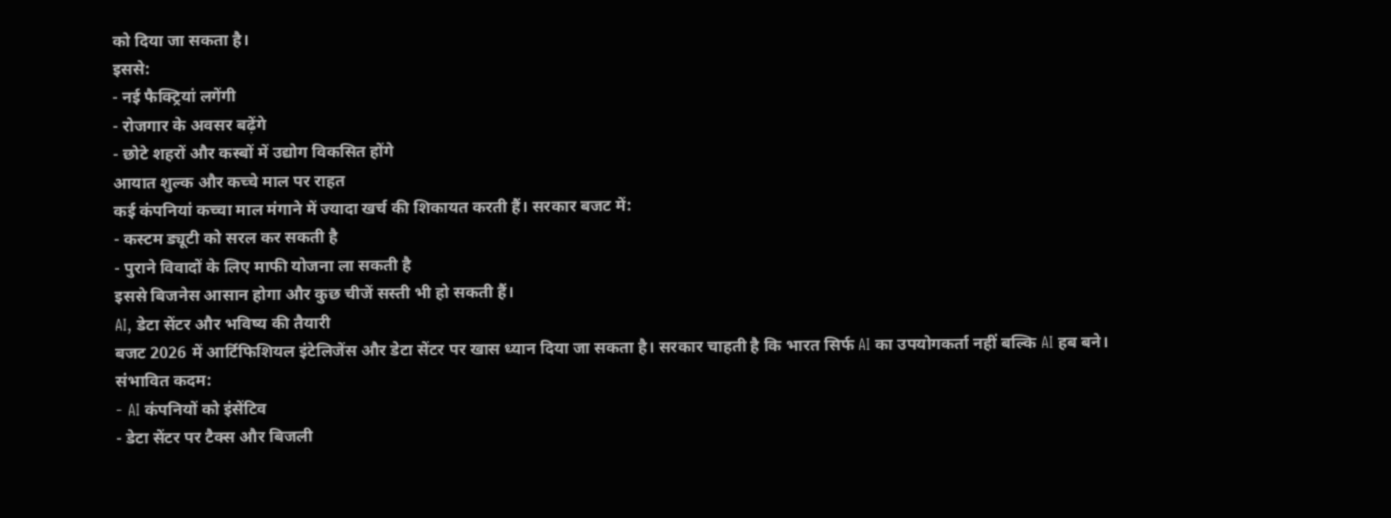को दिया जा सकता है।
इससे:
- नई फैक्ट्रियां लगेंगी
- रोजगार के अवसर बढ़ेंगे
- छोटे शहरों और कस्बों में उद्योग विकसित होंगे
आयात शुल्क और कच्चे माल पर राहत
कई कंपनियां कच्चा माल मंगाने में ज्यादा खर्च की शिकायत करती हैं। सरकार बजट में:
- कस्टम ड्यूटी को सरल कर सकती है
- पुराने विवादों के लिए माफी योजना ला सकती है
इससे बिजनेस आसान होगा और कुछ चीजें सस्ती भी हो सकती हैं।
AI, डेटा सेंटर और भविष्य की तैयारी
बजट 2026 में आर्टिफिशियल इंटेलिजेंस और डेटा सेंटर पर खास ध्यान दिया जा सकता है। सरकार चाहती है कि भारत सिर्फ AI का उपयोगकर्ता नहीं बल्कि AI हब बने।
संभावित कदम:
- AI कंपनियों को इंसेंटिव
- डेटा सेंटर पर टैक्स और बिजली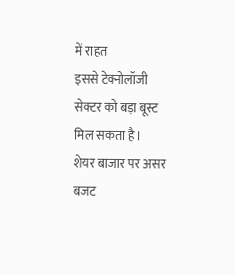में राहत
इससे टेक्नोलॉजी सेक्टर को बड़ा बूस्ट मिल सकता है।
शेयर बाजार पर असर
बजट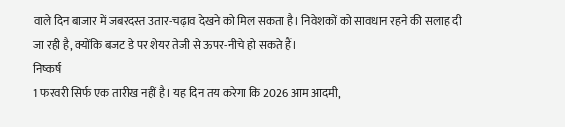वाले दिन बाजार में जबरदस्त उतार-चढ़ाव देखने को मिल सकता है। निवेशकों को सावधान रहने की सलाह दी जा रही है, क्योंकि बजट डे पर शेयर तेजी से ऊपर-नीचे हो सकते हैं।
निष्कर्ष
1 फरवरी सिर्फ एक तारीख नहीं है। यह दिन तय करेगा कि 2026 आम आदमी,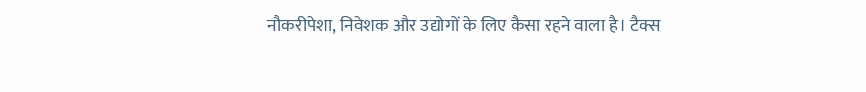नौकरीपेशा, निवेशक और उद्योगों के लिए कैसा रहने वाला है। टैक्स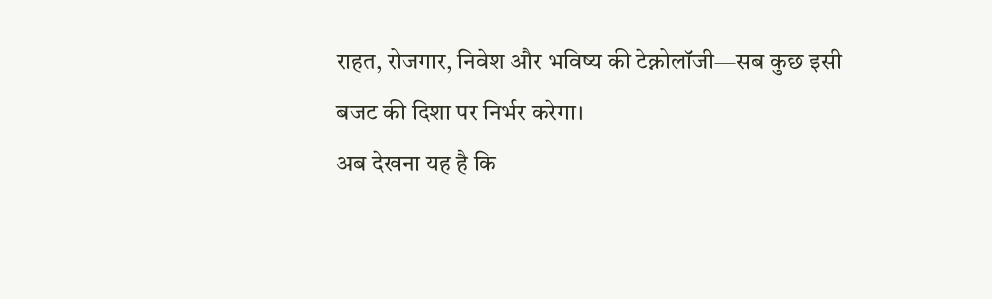राहत, रोजगार, निवेश और भविष्य की टेक्नोलॉजी—सब कुछ इसी बजट की दिशा पर निर्भर करेगा।
अब देखना यह है कि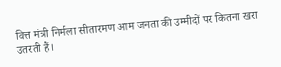वित्त मंत्री निर्मला सीतारमण आम जनता की उम्मीदों पर कितना खरा उतरती हैं।